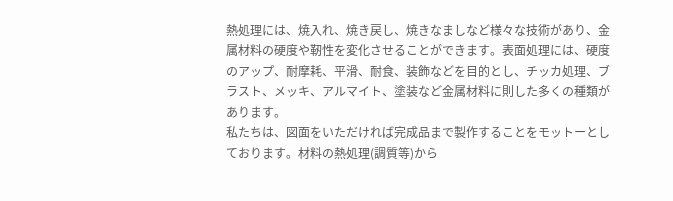熱処理には、焼入れ、焼き戻し、焼きなましなど様々な技術があり、金属材料の硬度や靭性を変化させることができます。表面処理には、硬度のアップ、耐摩耗、平滑、耐食、装飾などを目的とし、チッカ処理、ブラスト、メッキ、アルマイト、塗装など金属材料に則した多くの種類があります。
私たちは、図面をいただければ完成品まで製作することをモットーとしております。材料の熱処理(調質等)から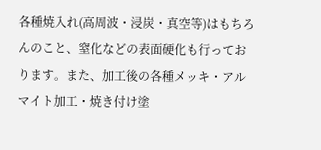各種焼入れ(高周波・浸炭・真空等)はもちろんのこと、窒化などの表面硬化も行っております。また、加工後の各種メッキ・アルマイト加工・焼き付け塗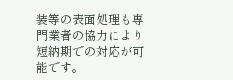装等の表面処理も専門業者の協力により短納期での対応が可能です。